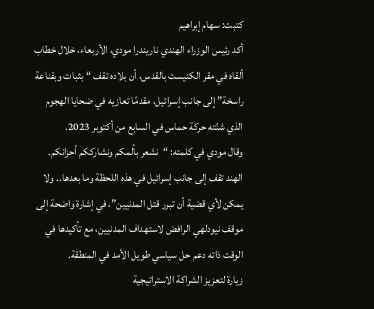كتبت: سهام إبراهيم
أكد رئيس الوزراء الهندي ناريندرا مودي، الأربعاء، خلال خطاب ألقاه في مقر الكنيست بالقدس، أن بلاده تقف “بثبات وبقناعة راسخة” إلى جانب إسرائيل، مقدمًا تعازيه في ضحايا الهجوم الذي شنّته حركة حماس في السابع من أكتوبر 2023.
وقال مودي في كلمته: “نشعر بألمكم ونشارككم أحزانكم. الهند تقف إلى جانب إسرائيل في هذه اللحظة وما بعدها.. ولا يمكن لأي قضية أن تبرر قتل المدنيين”، في إشارة واضحة إلى موقف نيودلهي الرافض لاستهداف المدنيين، مع تأكيدها في الوقت ذاته دعم حل سياسي طويل الأمد في المنطقة.
زيارة لتعزيز الشراكة الاستراتيجية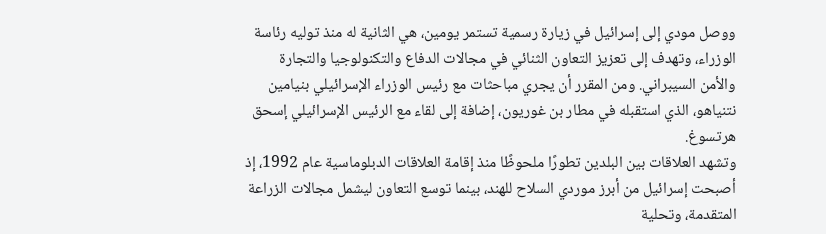ووصل مودي إلى إسرائيل في زيارة رسمية تستمر يومين، هي الثانية له منذ توليه رئاسة الوزراء، وتهدف إلى تعزيز التعاون الثنائي في مجالات الدفاع والتكنولوجيا والتجارة والأمن السيبراني. ومن المقرر أن يجري مباحثات مع رئيس الوزراء الإسرائيلي بنيامين نتنياهو، الذي استقبله في مطار بن غوريون، إضافة إلى لقاء مع الرئيس الإسرائيلي إسحق هرتسوغ.
وتشهد العلاقات بين البلدين تطورًا ملحوظًا منذ إقامة العلاقات الدبلوماسية عام 1992، إذ أصبحت إسرائيل من أبرز موردي السلاح للهند، بينما توسع التعاون ليشمل مجالات الزراعة المتقدمة، وتحلية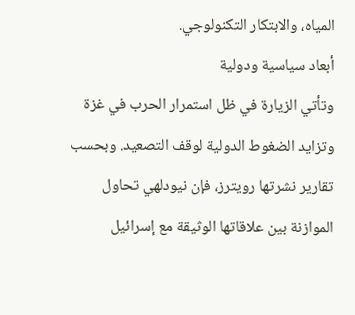المياه، والابتكار التكنولوجي.
أبعاد سياسية ودولية
وتأتي الزيارة في ظل استمرار الحرب في غزة وتزايد الضغوط الدولية لوقف التصعيد. وبحسب تقارير نشرتها رويترز، فإن نيودلهي تحاول الموازنة بين علاقاتها الوثيقة مع إسرائيل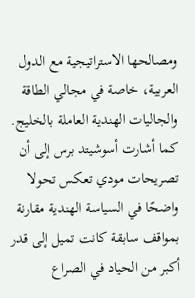ومصالحها الاستراتيجية مع الدول العربية، خاصة في مجالي الطاقة والجاليات الهندية العاملة بالخليج.
كما أشارت أسوشيتد برس إلى أن تصريحات مودي تعكس تحولا واضحًا في السياسة الهندية مقارنة بمواقف سابقة كانت تميل إلى قدر أكبر من الحياد في الصراع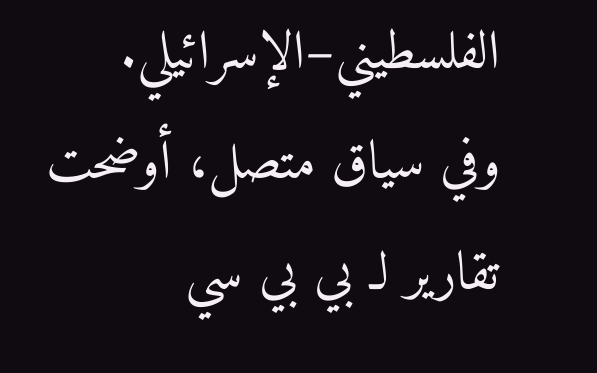الفلسطيني–الإسرائيلي.
وفي سياق متصل، أوضحت تقارير لـ بي بي سي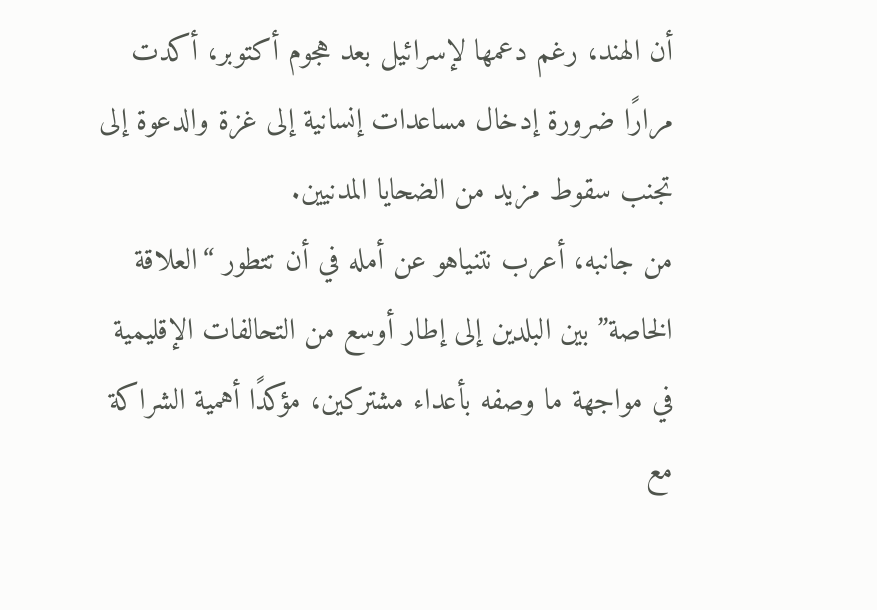أن الهند، رغم دعمها لإسرائيل بعد هجوم أكتوبر، أكدت مرارًا ضرورة إدخال مساعدات إنسانية إلى غزة والدعوة إلى تجنب سقوط مزيد من الضحايا المدنيين.
من جانبه، أعرب نتنياهو عن أمله في أن تتطور “العلاقة الخاصة” بين البلدين إلى إطار أوسع من التحالفات الإقليمية في مواجهة ما وصفه بأعداء مشتركين، مؤكدًا أهمية الشراكة مع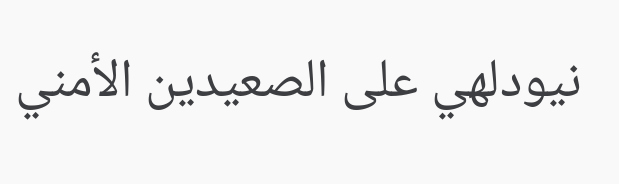نيودلهي على الصعيدين الأمني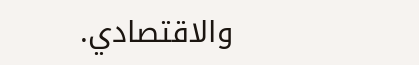والاقتصادي.